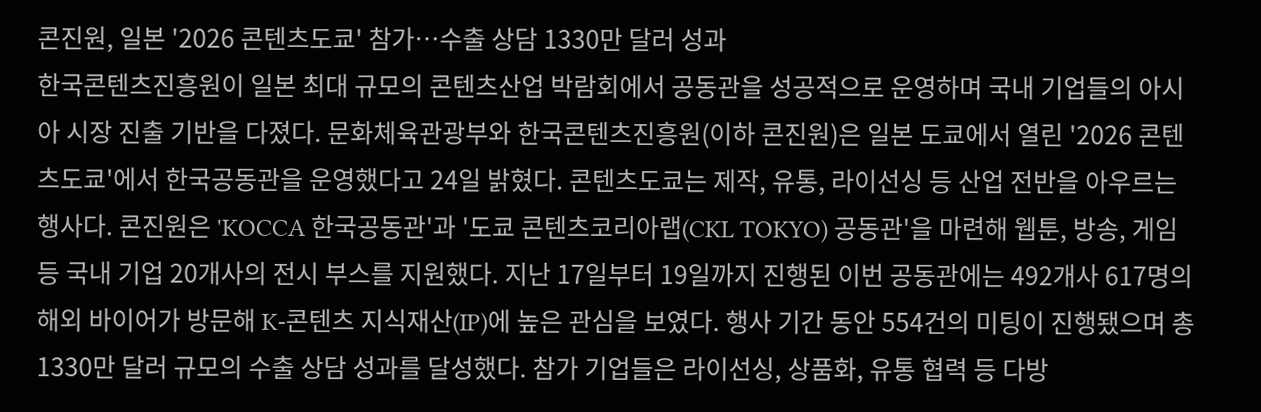콘진원, 일본 '2026 콘텐츠도쿄' 참가…수출 상담 1330만 달러 성과
한국콘텐츠진흥원이 일본 최대 규모의 콘텐츠산업 박람회에서 공동관을 성공적으로 운영하며 국내 기업들의 아시아 시장 진출 기반을 다졌다. 문화체육관광부와 한국콘텐츠진흥원(이하 콘진원)은 일본 도쿄에서 열린 '2026 콘텐츠도쿄'에서 한국공동관을 운영했다고 24일 밝혔다. 콘텐츠도쿄는 제작, 유통, 라이선싱 등 산업 전반을 아우르는 행사다. 콘진원은 'KOCCA 한국공동관'과 '도쿄 콘텐츠코리아랩(CKL TOKYO) 공동관'을 마련해 웹툰, 방송, 게임 등 국내 기업 20개사의 전시 부스를 지원했다. 지난 17일부터 19일까지 진행된 이번 공동관에는 492개사 617명의 해외 바이어가 방문해 K-콘텐츠 지식재산(IP)에 높은 관심을 보였다. 행사 기간 동안 554건의 미팅이 진행됐으며 총 1330만 달러 규모의 수출 상담 성과를 달성했다. 참가 기업들은 라이선싱, 상품화, 유통 협력 등 다방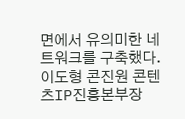면에서 유의미한 네트워크를 구축했다. 이도형 콘진원 콘텐츠IP진흥본부장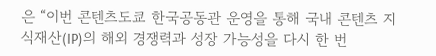은 “이번 콘텐츠도쿄 한국공동관 운영을 통해 국내 콘텐츠 지식재산(IP)의 해외 경쟁력과 성장 가능성을 다시 한 번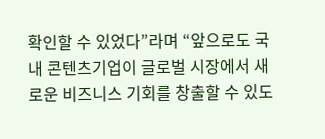확인할 수 있었다”라며 “앞으로도 국내 콘텐츠기업이 글로벌 시장에서 새로운 비즈니스 기회를 창출할 수 있도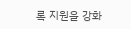록 지원을 강화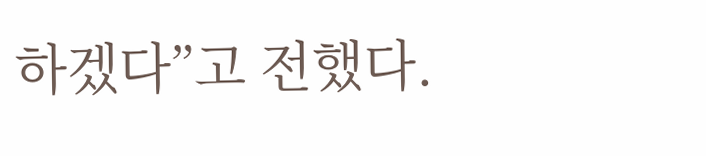하겠다”고 전했다.